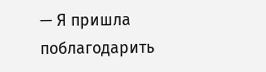— Я пришла поблагодарить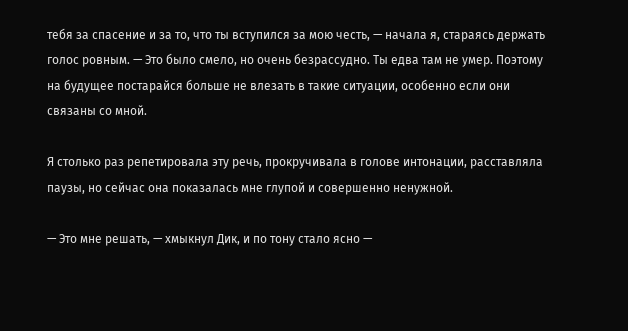тебя за спасение и за то, что ты вступился за мою честь, — начала я, стараясь держать голос ровным. — Это было смело, но очень безрассудно. Ты едва там не умер. Поэтому на будущее постарайся больше не влезать в такие ситуации, особенно если они связаны со мной.

Я столько раз репетировала эту речь, прокручивала в голове интонации, расставляла паузы, но сейчас она показалась мне глупой и совершенно ненужной.

— Это мне решать, — хмыкнул Дик, и по тону стало ясно —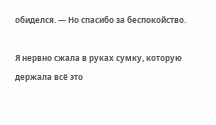обиделся. — Но спасибо за беспокойство.

Я нервно сжала в руках сумку, которую держала всё это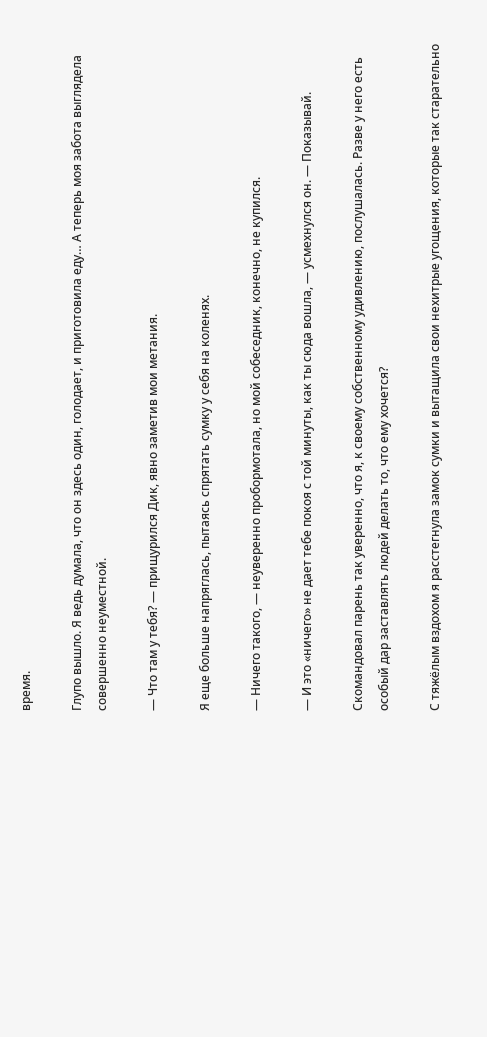время.

Глупо вышло. Я ведь думала, что он здесь один, голодает, и приготовила еду… А теперь моя забота выглядела совершенно неуместной.

— Что там у тебя? — прищурился Дик, явно заметив мои метания.

Я еще больше напряглась, пытаясь спрятать сумку у себя на коленях.

— Ничего такого, — неуверенно пробормотала, но мой собеседник, конечно, не купился.

— И это «ничего» не дает тебе покоя с той минуты, как ты сюда вошла, — усмехнулся он. — Показывай.

Скомандовал парень так уверенно, что я, к своему собственному удивлению, послушалась. Разве у него есть особый дар заставлять людей делать то, что ему хочется?

С тяжёлым вздохом я расстегнула замок сумки и вытащила свои нехитрые угощения, которые так старательно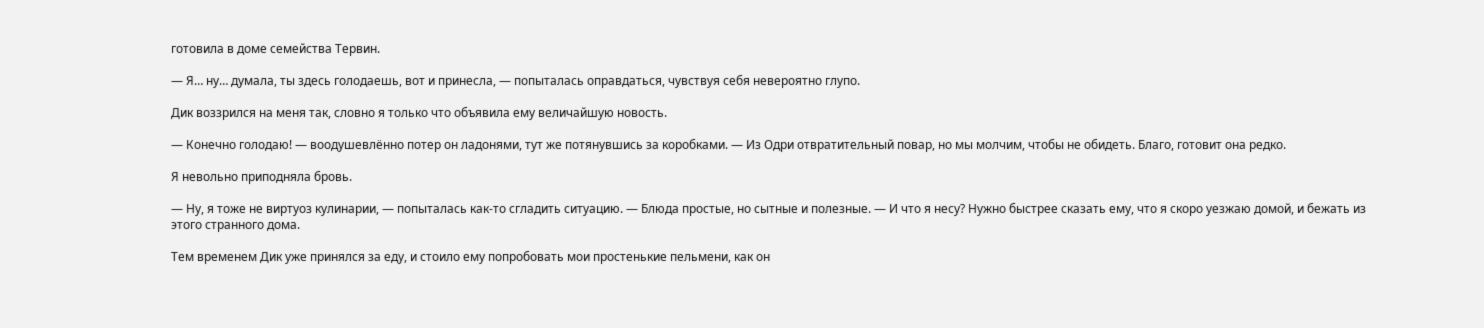готовила в доме семейства Тервин.

— Я… ну… думала, ты здесь голодаешь, вот и принесла, — попыталась оправдаться, чувствуя себя невероятно глупо.

Дик воззрился на меня так, словно я только что объявила ему величайшую новость.

— Конечно голодаю! — воодушевлённо потер он ладонями, тут же потянувшись за коробками. — Из Одри отвратительный повар, но мы молчим, чтобы не обидеть. Благо, готовит она редко.

Я невольно приподняла бровь.

— Ну, я тоже не виртуоз кулинарии, — попыталась как-то сгладить ситуацию. — Блюда простые, но сытные и полезные. — И что я несу? Нужно быстрее сказать ему, что я скоро уезжаю домой, и бежать из этого странного дома.

Тем временем Дик уже принялся за еду, и стоило ему попробовать мои простенькие пельмени, как он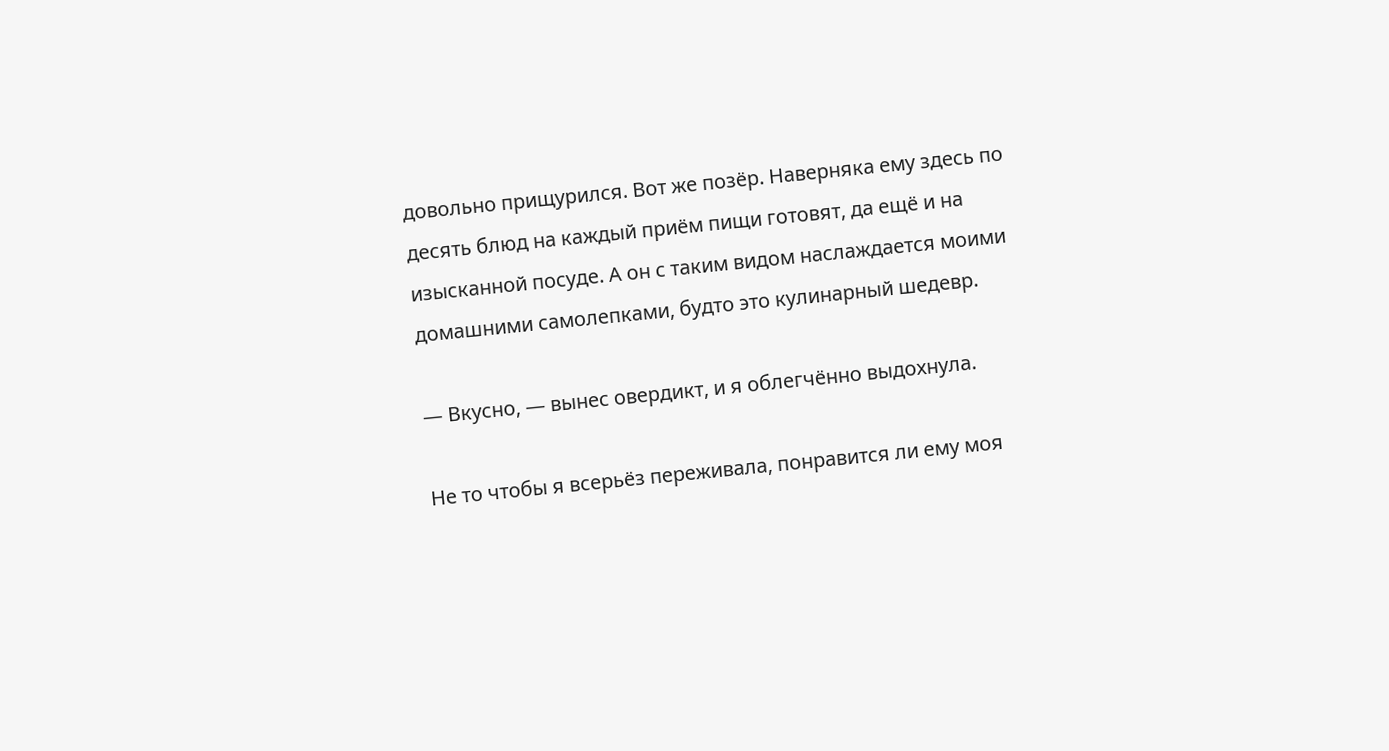довольно прищурился. Вот же позёр. Наверняка ему здесь по десять блюд на каждый приём пищи готовят, да ещё и на изысканной посуде. А он с таким видом наслаждается моими домашними самолепками, будто это кулинарный шедевр.

— Вкусно, — вынес овердикт, и я облегчённо выдохнула.

Не то чтобы я всерьёз переживала, понравится ли ему моя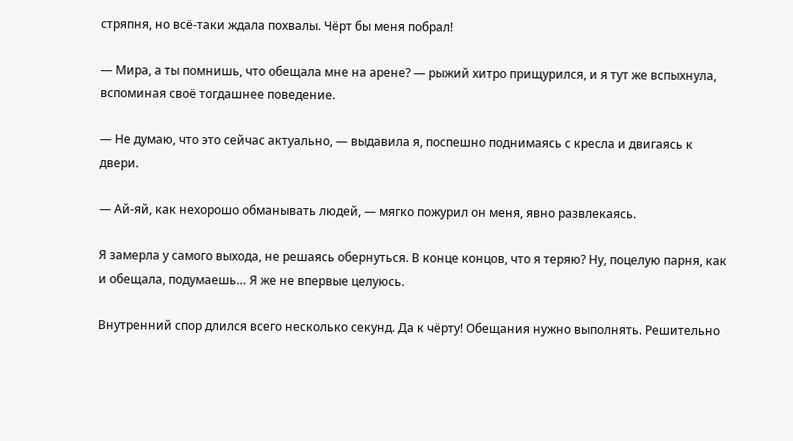стряпня, но всё-таки ждала похвалы. Чёрт бы меня побрал!

— Мира, а ты помнишь, что обещала мне на арене? — рыжий хитро прищурился, и я тут же вспыхнула, вспоминая своё тогдашнее поведение.

— Не думаю, что это сейчас актуально, — выдавила я, поспешно поднимаясь с кресла и двигаясь к двери.

— Ай-яй, как нехорошо обманывать людей, — мягко пожурил он меня, явно развлекаясь.

Я замерла у самого выхода, не решаясь обернуться. В конце концов, что я теряю? Ну, поцелую парня, как и обещала, подумаешь… Я же не впервые целуюсь.

Внутренний спор длился всего несколько секунд. Да к чёрту! Обещания нужно выполнять. Решительно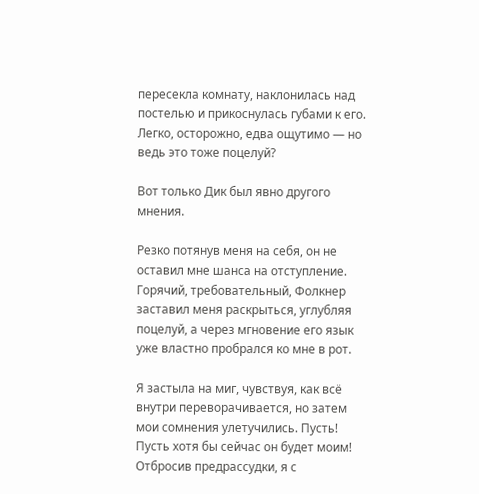пересекла комнату, наклонилась над постелью и прикоснулась губами к его. Легко, осторожно, едва ощутимо — но ведь это тоже поцелуй?

Вот только Дик был явно другого мнения.

Резко потянув меня на себя, он не оставил мне шанса на отступление. Горячий, требовательный, Фолкнер заставил меня раскрыться, углубляя поцелуй, а через мгновение его язык уже властно пробрался ко мне в рот.

Я застыла на миг, чувствуя, как всё внутри переворачивается, но затем мои сомнения улетучились. Пусть! Пусть хотя бы сейчас он будет моим! Отбросив предрассудки, я с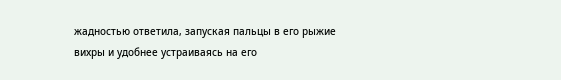жадностью ответила, запуская пальцы в его рыжие вихры и удобнее устраиваясь на его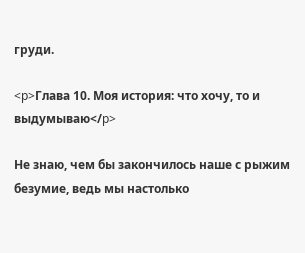груди.

<p>Глава 10. Моя история: что хочу, то и выдумываю</p>

Не знаю, чем бы закончилось наше с рыжим безумие, ведь мы настолько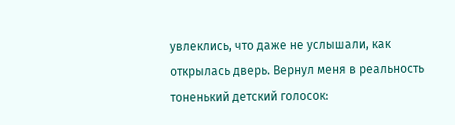увлеклись, что даже не услышали, как открылась дверь. Вернул меня в реальность тоненький детский голосок: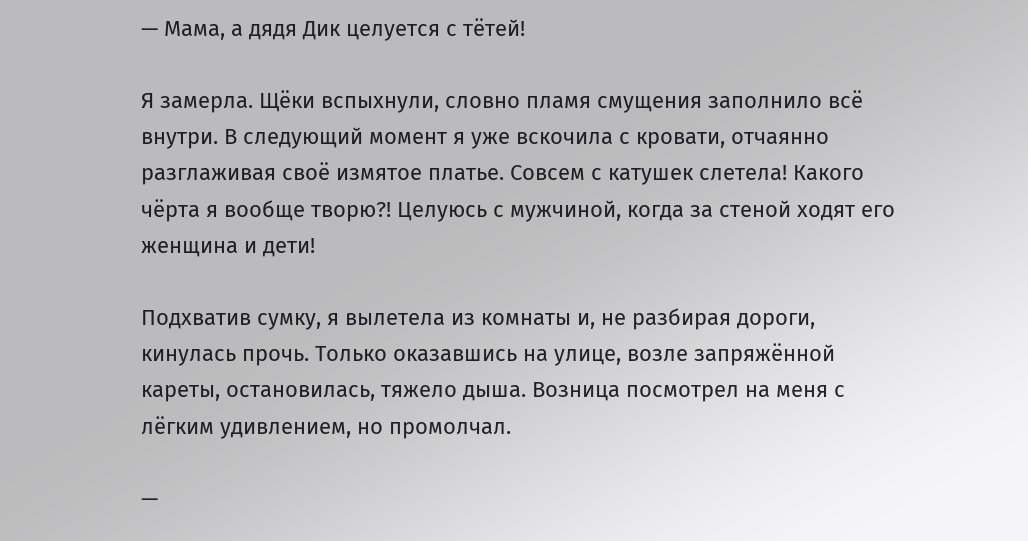— Мама, а дядя Дик целуется с тётей!

Я замерла. Щёки вспыхнули, словно пламя смущения заполнило всё внутри. В следующий момент я уже вскочила с кровати, отчаянно разглаживая своё измятое платье. Совсем с катушек слетела! Какого чёрта я вообще творю?! Целуюсь с мужчиной, когда за стеной ходят его женщина и дети!

Подхватив сумку, я вылетела из комнаты и, не разбирая дороги, кинулась прочь. Только оказавшись на улице, возле запряжённой кареты, остановилась, тяжело дыша. Возница посмотрел на меня с лёгким удивлением, но промолчал.

—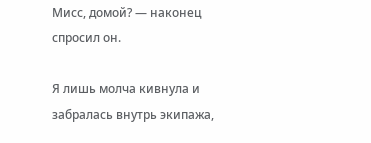Мисс, домой? — наконец спросил он.

Я лишь молча кивнула и забралась внутрь экипажа,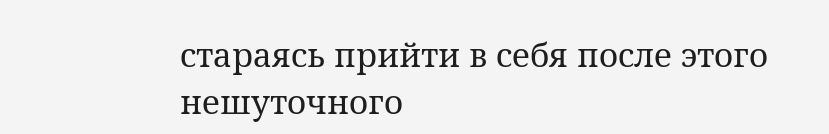стараясь прийти в себя после этого нешуточного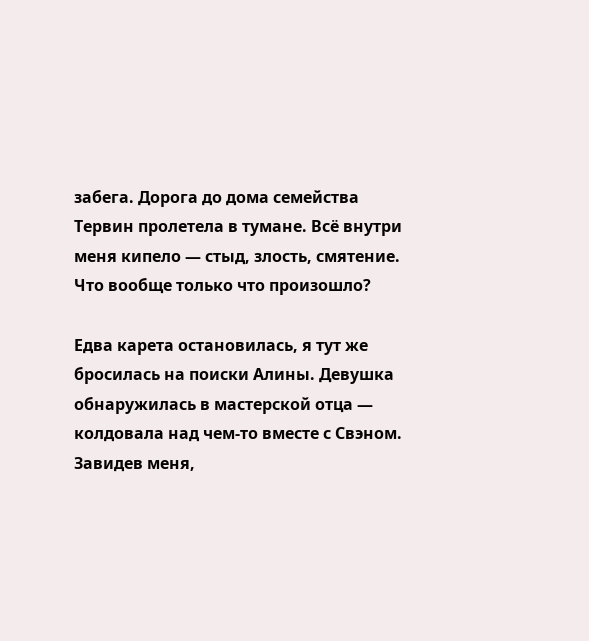забега. Дорога до дома семейства Тервин пролетела в тумане. Всё внутри меня кипело — стыд, злость, смятение. Что вообще только что произошло?

Едва карета остановилась, я тут же бросилась на поиски Алины. Девушка обнаружилась в мастерской отца — колдовала над чем-то вместе с Свэном. Завидев меня,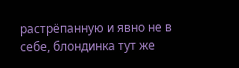растрёпанную и явно не в себе, блондинка тут же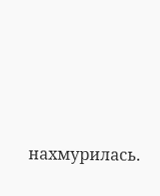нахмурилась.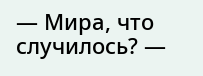— Мира, что случилось? —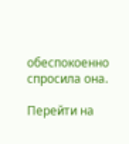обеспокоенно спросила она.

Перейти на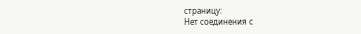страницу:
Нет соединения с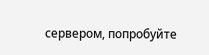сервером, попробуйте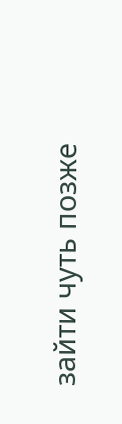зайти чуть позже